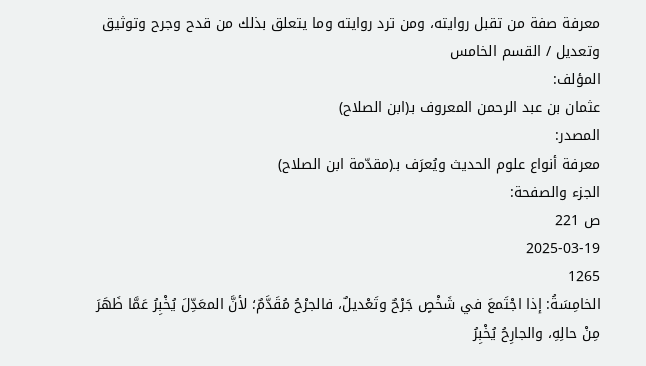معرفة صفة من تقبل روايته، ومن ترد روايته وما يتعلق بذلك من قدح وجرح وتوثيق وتعديل / القسم الخامس
المؤلف:
عثمان بن عبد الرحمن المعروف بـ(ابن الصلاح)
المصدر:
معرفة أنواع علوم الحديث ويُعرَف بـ(مقدّمة ابن الصلاح)
الجزء والصفحة:
ص 221
2025-03-19
1265
الخامِسَةُ: إذا اجْتَمعَ في شَخْصٍ جَرْحٌ وتَعْديلٌ، فالجرْحُ مُقَدَّمٌ؛ لأنَّ المعَدِّلَ يُخْبِرُ عَمَّا ظَهَرَ مِنْ حالِهِ، والجارِحُ يُخْبِرُ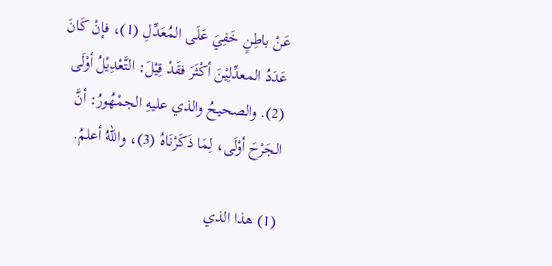عَنْ باطِنٍ خَفِيَ عَلَى المُعَدِّلِ (1)، فإنْ كَانَ عَدَدُ المعدِّلِيْنَ أكْثَرَ فقَدْ قِيْلَ: التَّعْدِيْلُ أوْلَى (2). والصحيحُ والذي عليهِ الجمْهُورُ: أنَّ الجَرْحَ أوْلَى، لِمَا ذَكَرْنَاهُ (3)، واللهُ أعلمُ.

(1) هذا الذي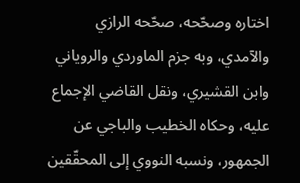اختاره وصحّحه، صحّحه الرازي والآمدي، وبه جزم الماوردي والروياني وابن القشيري، ونقل القاضي الإجماع عليه، وحكاه الخطيب والباجي عن الجمهور، ونسبه النووي إلى المحقّقين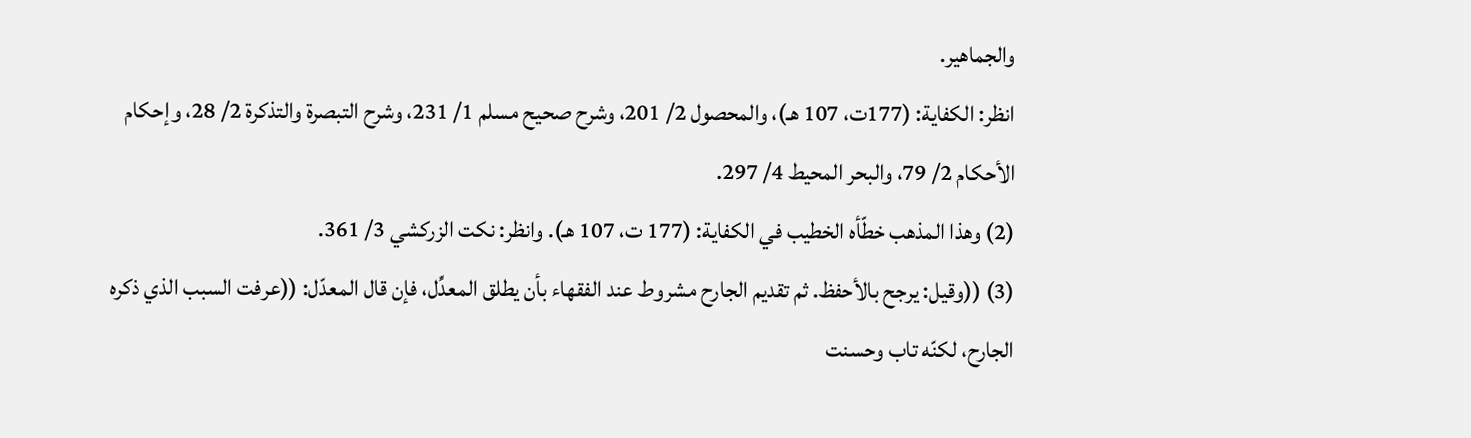والجماهير.
انظر: الكفاية: (177ت، 107 هـ)، والمحصول 2/ 201، وشرح صحيح مسلم 1/ 231، وشرح التبصرة والتذكرة 2/ 28، وإحكام الأحكام 2/ 79، والبحر المحيط 4/ 297.
(2) وهذا المذهب خطّأه الخطيب في الكفاية: (177 ت، 107 هـ). وانظر: نكت الزركشي 3/ 361.
(3) ((وقيل: يرجح بالأحفظ. ثم تقديم الجارح مشروط عند الفقهاء بأن يطلق المعدِّل، فإن قال المعدّل: ((عرفت السبب الذي ذكره الجارح، لكنّه تاب وحسنت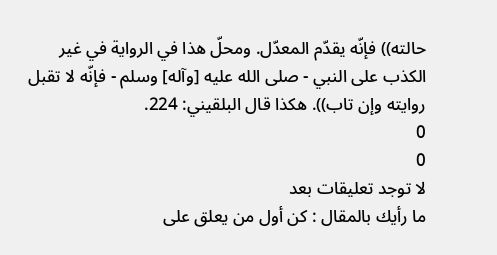حالته)) فإنّه يقدّم المعدّل. ومحلّ هذا في الرواية في غير الكذب على النبي - صلى الله عليه [وآله] وسلم - فإنّه لا تقبل روايته وإن تاب)). هكذا قال البلقيني: 224.
0
0
لا توجد تعليقات بعد
ما رأيك بالمقال : كن أول من يعلق على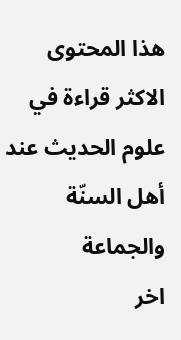هذا المحتوى
الاكثر قراءة في علوم الحديث عند أهل السنّة والجماعة
اخر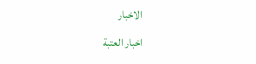الاخبار
اخبار العتبة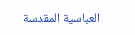العباسية المقدسة